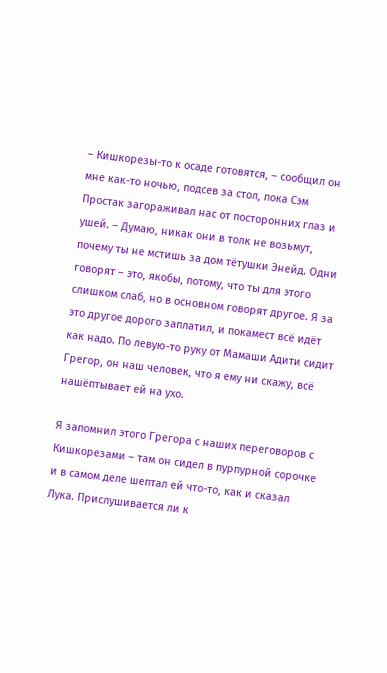– Кишкорезы-то к осаде готовятся, – сообщил он мне как-то ночью, подсев за стол, пока Сэм Простак загораживал нас от посторонних глаз и ушей. – Думаю, никак они в толк не возьмут, почему ты не мстишь за дом тётушки Энейд. Одни говорят – это, якобы, потому, что ты для этого слишком слаб, но в основном говорят другое. Я за это другое дорого заплатил, и покамест всё идёт как надо. По левую-то руку от Мамаши Адити сидит Грегор, он наш человек, что я ему ни скажу, всё нашёптывает ей на ухо.

Я запомнил этого Грегора с наших переговоров с Кишкорезами – там он сидел в пурпурной сорочке и в самом деле шептал ей что-то, как и сказал Лука. Прислушивается ли к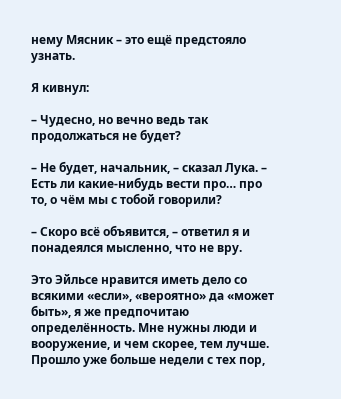нему Мясник – это ещё предстояло узнать.

Я кивнул:

– Чудесно, но вечно ведь так продолжаться не будет?

– Не будет, начальник, – сказал Лука. – Есть ли какие-нибудь вести про… про то, о чём мы с тобой говорили?

– Скоро всё объявится, – ответил я и понадеялся мысленно, что не вру.

Это Эйльсе нравится иметь дело со всякими «если», «вероятно» да «может быть», я же предпочитаю определённость. Мне нужны люди и вооружение, и чем скорее, тем лучше. Прошло уже больше недели с тех пор,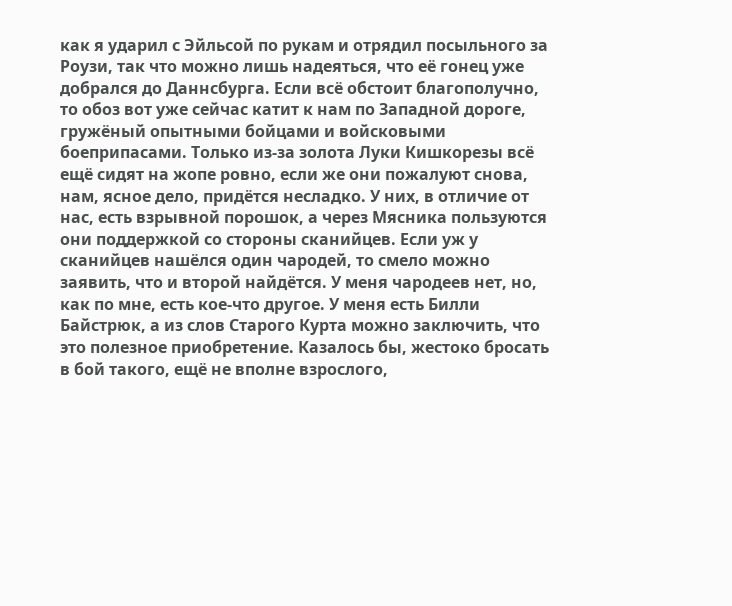как я ударил с Эйльсой по рукам и отрядил посыльного за Роузи, так что можно лишь надеяться, что её гонец уже добрался до Даннсбурга. Если всё обстоит благополучно, то обоз вот уже сейчас катит к нам по Западной дороге, гружёный опытными бойцами и войсковыми боеприпасами. Только из-за золота Луки Кишкорезы всё ещё сидят на жопе ровно, если же они пожалуют снова, нам, ясное дело, придётся несладко. У них, в отличие от нас, есть взрывной порошок, а через Мясника пользуются они поддержкой со стороны сканийцев. Если уж у сканийцев нашёлся один чародей, то смело можно заявить, что и второй найдётся. У меня чародеев нет, но, как по мне, есть кое-что другое. У меня есть Билли Байстрюк, а из слов Старого Курта можно заключить, что это полезное приобретение. Казалось бы, жестоко бросать в бой такого, ещё не вполне взрослого,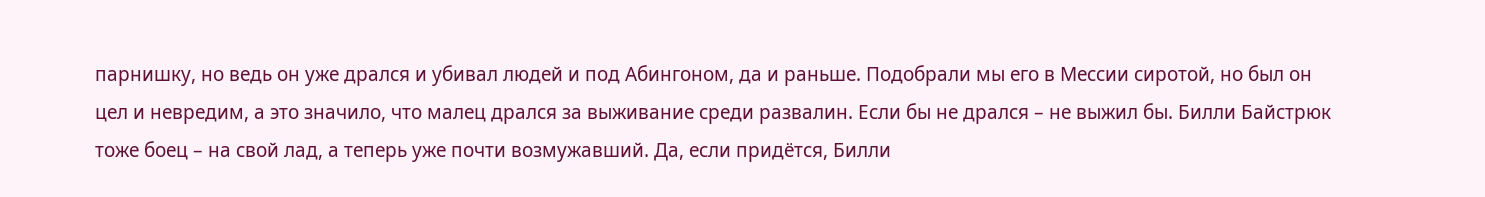парнишку, но ведь он уже дрался и убивал людей и под Абингоном, да и раньше. Подобрали мы его в Мессии сиротой, но был он цел и невредим, а это значило, что малец дрался за выживание среди развалин. Если бы не дрался – не выжил бы. Билли Байстрюк тоже боец – на свой лад, а теперь уже почти возмужавший. Да, если придётся, Билли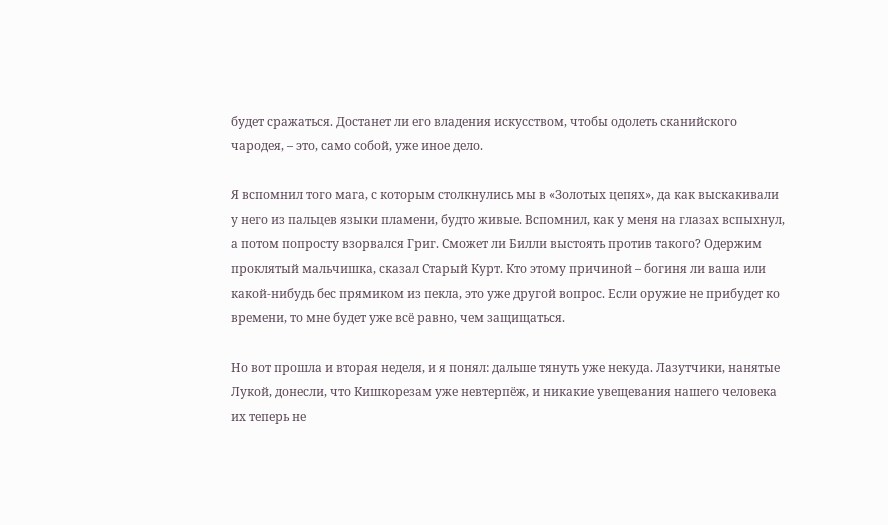будет сражаться. Достанет ли его владения искусством, чтобы одолеть сканийского чародея, – это, само собой, уже иное дело.

Я вспомнил того мага, с которым столкнулись мы в «Золотых цепях», да как выскакивали у него из пальцев языки пламени, будто живые. Вспомнил, как у меня на глазах вспыхнул, а потом попросту взорвался Григ. Сможет ли Билли выстоять против такого? Одержим проклятый мальчишка, сказал Старый Курт. Кто этому причиной – богиня ли ваша или какой-нибудь бес прямиком из пекла, это уже другой вопрос. Если оружие не прибудет ко времени, то мне будет уже всё равно, чем защищаться.

Но вот прошла и вторая неделя, и я понял: дальше тянуть уже некуда. Лазутчики, нанятые Лукой, донесли, что Кишкорезам уже невтерпёж, и никакие увещевания нашего человека их теперь не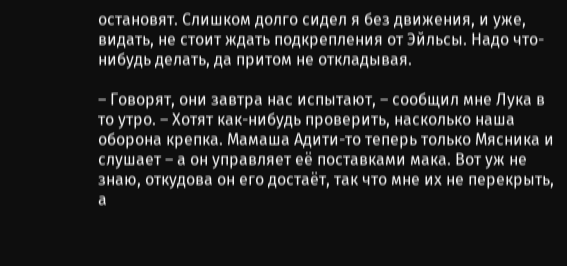остановят. Слишком долго сидел я без движения, и уже, видать, не стоит ждать подкрепления от Эйльсы. Надо что-нибудь делать, да притом не откладывая.

– Говорят, они завтра нас испытают, – сообщил мне Лука в то утро. – Хотят как-нибудь проверить, насколько наша оборона крепка. Мамаша Адити-то теперь только Мясника и слушает – а он управляет её поставками мака. Вот уж не знаю, откудова он его достаёт, так что мне их не перекрыть, а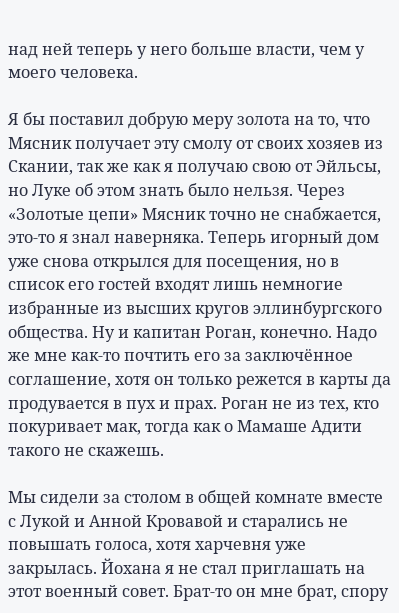над ней теперь у него больше власти, чем у моего человека.

Я бы поставил добрую меру золота на то, что Мясник получает эту смолу от своих хозяев из Скании, так же как я получаю свою от Эйльсы, но Луке об этом знать было нельзя. Через «Золотые цепи» Мясник точно не снабжается, это-то я знал наверняка. Теперь игорный дом уже снова открылся для посещения, но в список его гостей входят лишь немногие избранные из высших кругов эллинбургского общества. Ну и капитан Роган, конечно. Надо же мне как-то почтить его за заключённое соглашение, хотя он только режется в карты да продувается в пух и прах. Роган не из тех, кто покуривает мак, тогда как о Мамаше Адити такого не скажешь.

Мы сидели за столом в общей комнате вместе с Лукой и Анной Кровавой и старались не повышать голоса, хотя харчевня уже закрылась. Йохана я не стал приглашать на этот военный совет. Брат-то он мне брат, спору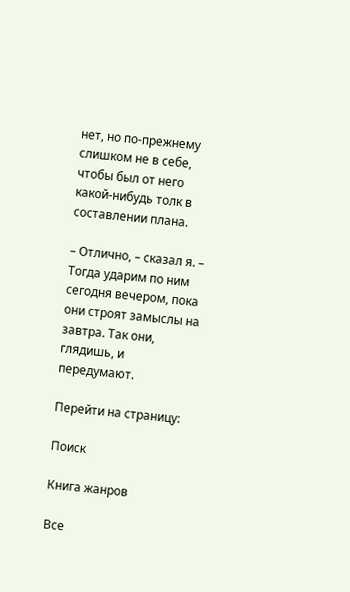нет, но по-прежнему слишком не в себе, чтобы был от него какой-нибудь толк в составлении плана.

– Отлично, – сказал я. – Тогда ударим по ним сегодня вечером, пока они строят замыслы на завтра. Так они, глядишь, и передумают.

Перейти на страницу:

Поиск

Книга жанров

Все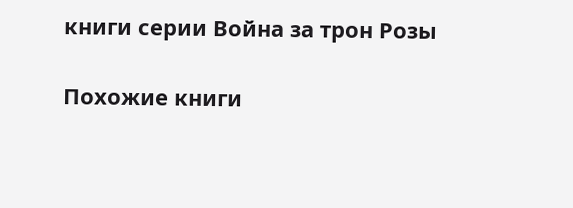книги серии Война за трон Розы

Похожие книги